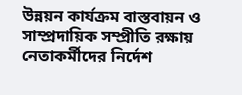উন্নয়ন কার্যক্রম বাস্তবায়ন ও সাম্প্রদায়িক সম্প্রীতি রক্ষায় নেতাকর্মীদের নির্দেশ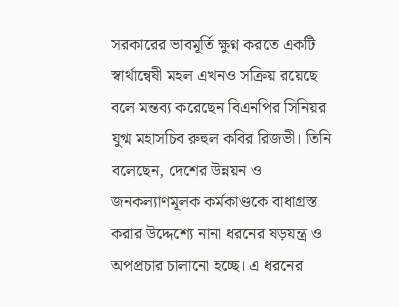সরকারের ভাবমূর্তি ক্ষুণ্ন করতে একটি স্বার্থান্বেষী মহল এখনও সক্রিয় রয়েছে বলে মন্তব্য করেছেন বিএনপির সিনিয়র যুগ্ম মহাসচিব রুহুল কবির রিজভী। তিনি বলেছেন, দেশের উন্নয়ন ও জনকল্যাণমূলক কর্মকাণ্ডকে বাধাগ্রস্ত করার উদ্দেশ্যে নানা ধরনের ষড়যন্ত্র ও অপপ্রচার চালানো হচ্ছে। এ ধরনের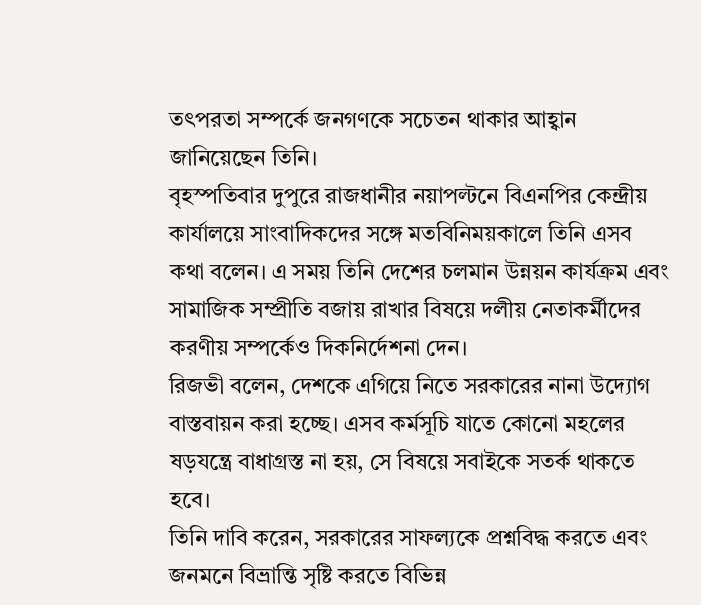তৎপরতা সম্পর্কে জনগণকে সচেতন থাকার আহ্বান জানিয়েছেন তিনি।
বৃহস্পতিবার দুপুরে রাজধানীর নয়াপল্টনে বিএনপির কেন্দ্রীয় কার্যালয়ে সাংবাদিকদের সঙ্গে মতবিনিময়কালে তিনি এসব কথা বলেন। এ সময় তিনি দেশের চলমান উন্নয়ন কার্যক্রম এবং সামাজিক সম্প্রীতি বজায় রাখার বিষয়ে দলীয় নেতাকর্মীদের করণীয় সম্পর্কেও দিকনির্দেশনা দেন।
রিজভী বলেন, দেশকে এগিয়ে নিতে সরকারের নানা উদ্যোগ বাস্তবায়ন করা হচ্ছে। এসব কর্মসূচি যাতে কোনো মহলের ষড়যন্ত্রে বাধাগ্রস্ত না হয়, সে বিষয়ে সবাইকে সতর্ক থাকতে হবে।
তিনি দাবি করেন, সরকারের সাফল্যকে প্রশ্নবিদ্ধ করতে এবং জনমনে বিভ্রান্তি সৃষ্টি করতে বিভিন্ন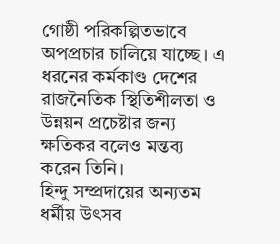গোষ্ঠী পরিকল্পিতভাবে অপপ্রচার চালিয়ে যাচ্ছে। এ ধরনের কর্মকাণ্ড দেশের রাজনৈতিক স্থিতিশীলতা ও উন্নয়ন প্রচেষ্টার জন্য ক্ষতিকর বলেও মন্তব্য করেন তিনি।
হিন্দু সম্প্রদায়ের অন্যতম ধর্মীয় উৎসব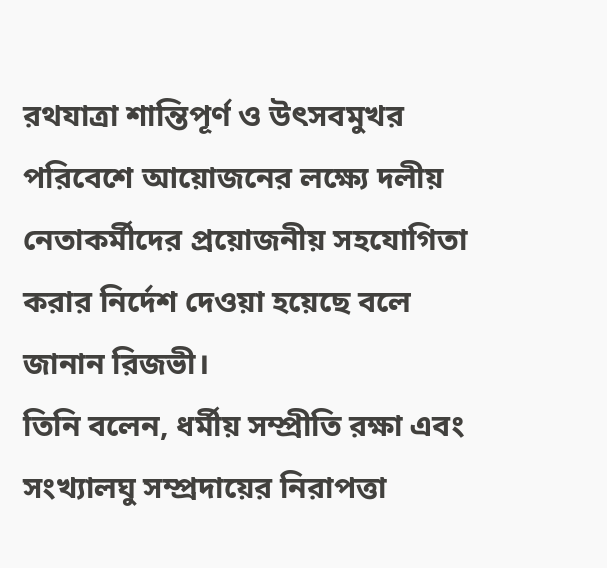রথযাত্রা শান্তিপূর্ণ ও উৎসবমুখর পরিবেশে আয়োজনের লক্ষ্যে দলীয় নেতাকর্মীদের প্রয়োজনীয় সহযোগিতা করার নির্দেশ দেওয়া হয়েছে বলে জানান রিজভী।
তিনি বলেন, ধর্মীয় সম্প্রীতি রক্ষা এবং সংখ্যালঘু সম্প্রদায়ের নিরাপত্তা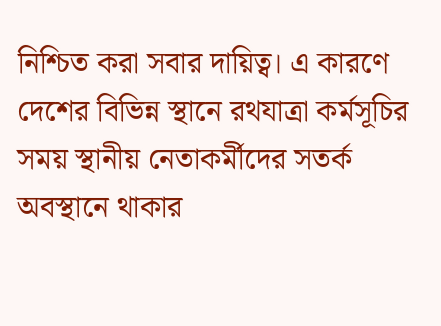নিশ্চিত করা সবার দায়িত্ব। এ কারণে দেশের বিভিন্ন স্থানে রথযাত্রা কর্মসূচির সময় স্থানীয় নেতাকর্মীদের সতর্ক অবস্থানে থাকার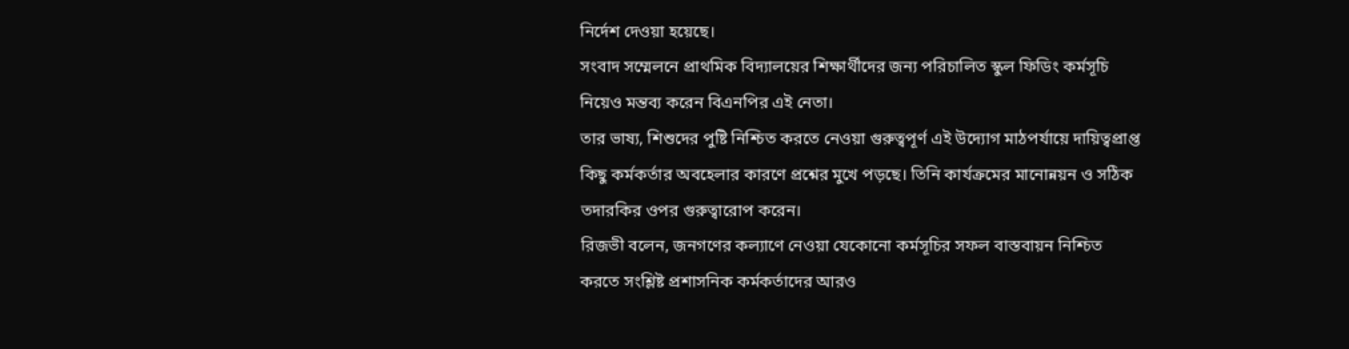নির্দেশ দেওয়া হয়েছে।
সংবাদ সম্মেলনে প্রাথমিক বিদ্যালয়ের শিক্ষার্থীদের জন্য পরিচালিত স্কুল ফিডিং কর্মসূচি নিয়েও মন্তব্য করেন বিএনপির এই নেতা।
তার ভাষ্য, শিশুদের পুষ্টি নিশ্চিত করতে নেওয়া গুরুত্বপূর্ণ এই উদ্যোগ মাঠপর্যায়ে দায়িত্বপ্রাপ্ত কিছু কর্মকর্তার অবহেলার কারণে প্রশ্নের মুখে পড়ছে। তিনি কার্যক্রমের মানোন্নয়ন ও সঠিক তদারকির ওপর গুরুত্বারোপ করেন।
রিজভী বলেন, জনগণের কল্যাণে নেওয়া যেকোনো কর্মসূচির সফল বাস্তবায়ন নিশ্চিত করতে সংশ্লিষ্ট প্রশাসনিক কর্মকর্তাদের আরও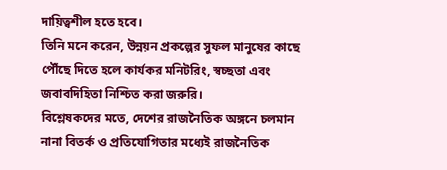দায়িত্বশীল হতে হবে।
তিনি মনে করেন, উন্নয়ন প্রকল্পের সুফল মানুষের কাছে পৌঁছে দিতে হলে কার্যকর মনিটরিং, স্বচ্ছতা এবং জবাবদিহিতা নিশ্চিত করা জরুরি।
বিশ্লেষকদের মতে, দেশের রাজনৈতিক অঙ্গনে চলমান নানা বিতর্ক ও প্রতিযোগিতার মধ্যেই রাজনৈতিক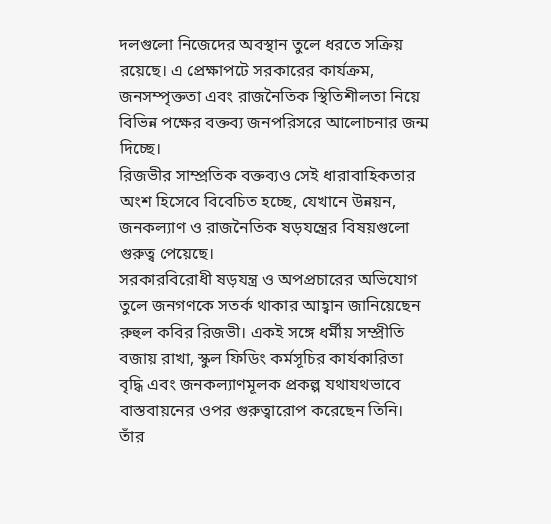দলগুলো নিজেদের অবস্থান তুলে ধরতে সক্রিয় রয়েছে। এ প্রেক্ষাপটে সরকারের কার্যক্রম, জনসম্পৃক্ততা এবং রাজনৈতিক স্থিতিশীলতা নিয়ে বিভিন্ন পক্ষের বক্তব্য জনপরিসরে আলোচনার জন্ম দিচ্ছে।
রিজভীর সাম্প্রতিক বক্তব্যও সেই ধারাবাহিকতার অংশ হিসেবে বিবেচিত হচ্ছে, যেখানে উন্নয়ন, জনকল্যাণ ও রাজনৈতিক ষড়যন্ত্রের বিষয়গুলো গুরুত্ব পেয়েছে।
সরকারবিরোধী ষড়যন্ত্র ও অপপ্রচারের অভিযোগ তুলে জনগণকে সতর্ক থাকার আহ্বান জানিয়েছেন রুহুল কবির রিজভী। একই সঙ্গে ধর্মীয় সম্প্রীতি বজায় রাখা, স্কুল ফিডিং কর্মসূচির কার্যকারিতা বৃদ্ধি এবং জনকল্যাণমূলক প্রকল্প যথাযথভাবে বাস্তবায়নের ওপর গুরুত্বারোপ করেছেন তিনি। তাঁর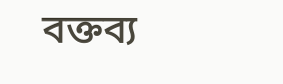বক্তব্য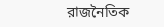রাজনৈতিক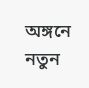অঙ্গনে নতুন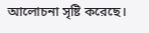আলোচনা সৃষ্টি করেছে।